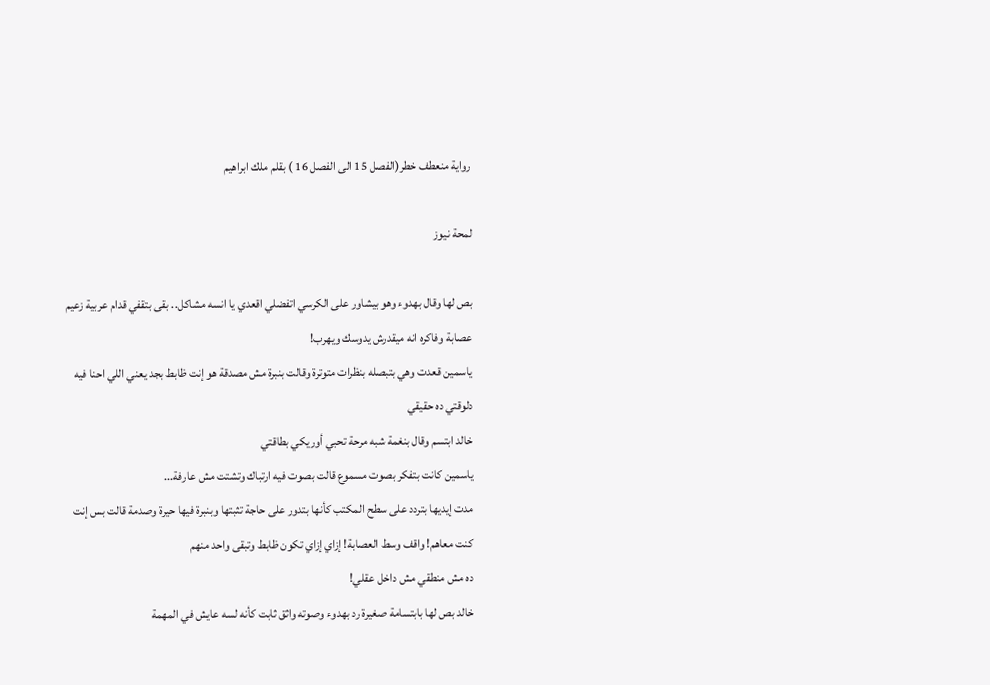رواية منعطف خطر(الفصل 15 الى الفصل 16 ) بقلم ملك ابراهيم

لمحة نيوز

بص لها وقال بهدوء وهو بيشاور على الكرسي اتفضلي اقعدي يا انسه مشاكل.. بقى بتقفي قدام عربية زعيم عصابة وفاكره انه ميقدرش يدوسك ويهرب!
ياسمين قعدت وهي بتبصله بنظرات متوترة وقالت بنبرة مش مصدقة هو إنت ظابط بجد يعني اللي احنا فيه دلوقتي ده حقيقي
خالد ابتسم وقال بنغمة شبه مرحة تحبي أوريكي بطاقتي
ياسمين كانت بتفكر بصوت مسموع قالت بصوت فيه ارتباك وتشتت مش عارفة...
مدت إيديها بتردد على سطح المكتب كأنها بتدور على حاجة تثبتها وبنبرة فيها حيرة وصدمة قالت بس إنت كنت معاهم! واقف وسط العصابة! إزاي إزاي تكون ظابط وتبقى واحد منهم
ده مش منطقي مش داخل عقلي!
خالد بص لها بابتسامة صغيرة رد بهدوء وصوته واثق ثابت كأنه لسه عايش في المهمة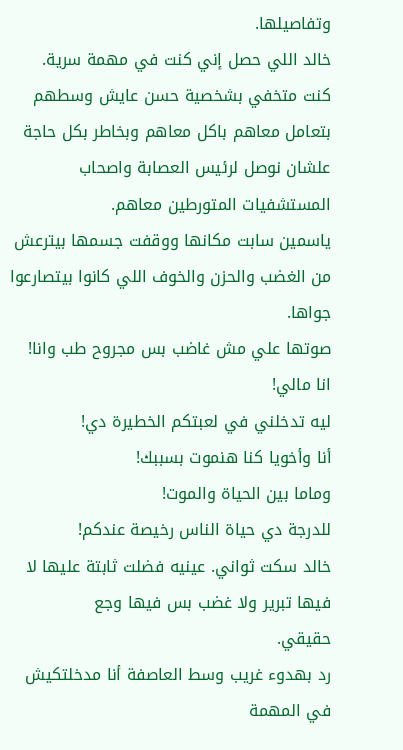وتفاصيلها.
خالد اللي حصل إني كنت في مهمة سرية.
كنت متخفي بشخصية حسن عايش وسطهم بتعامل معاهم باكل معاهم وبخاطر بكل حاجة
علشان نوصل لرئيس العصابة واصحاب المستشفيات المتورطين معاهم.
ياسمين سابت مكانها ووقفت جسمها بيترعش من الغضب والحزن والخوف اللي كانوا بيتصارعوا جواها.
صوتها علي مش غاضب بس مجروح طب وانا!
انا مالي!
ليه تدخلني في لعبتكم الخطيرة دي!
أنا وأخويا كنا هنموت بسببك!
وماما بين الحياة والموت!
للدرجة دي حياة الناس رخيصة عندكم!
خالد سكت ثواني. عينيه فضلت ثابتة عليها لا فيها تبرير ولا غضب بس فيها وجع
حقيقي.
رد بهدوء غريب وسط العاصفة أنا مدخلتكيش في المهمة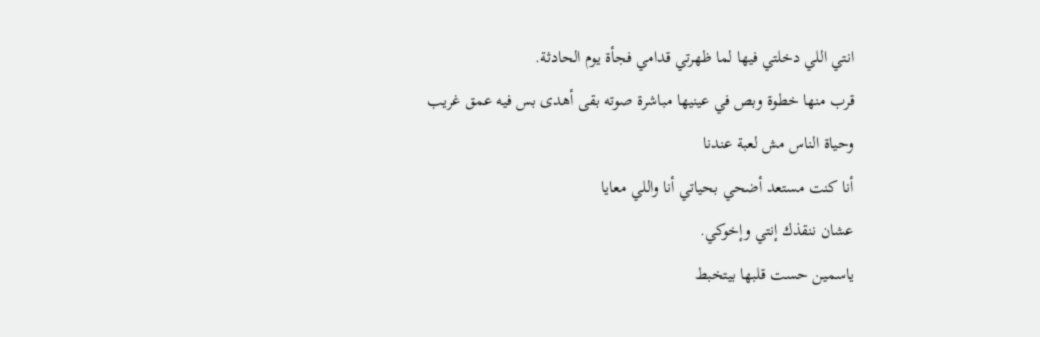انتي اللي دخلتي فيها لما ظهرتي قدامي فجأة يوم الحادثة.
قرب منها خطوة وبص في عينيها مباشرة صوته بقى أهدى بس فيه عمق غريب
وحياة الناس مش لعبة عندنا
أنا كنت مستعد أضحي بحياتي أنا واللي معايا
عشان ننقذك إنتي وإخوكي.
ياسمين حست قلبها بيتخبط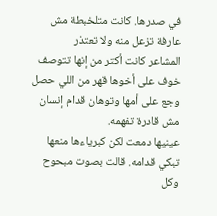في صدرها. كانت متلخبطة مش عارفة تزعل منه ولا تعتذر
المشاعر كانت أكتر من إنها تتوصف
خوف على أخوها قهر من اللي حصل وجع على أمها وتوهان قدام إنسان مش قادرة تفهمه.
عينيها دمعت لكن كبرياءها منعها تبكي قدامه. قالت بصوت مبحوح وكل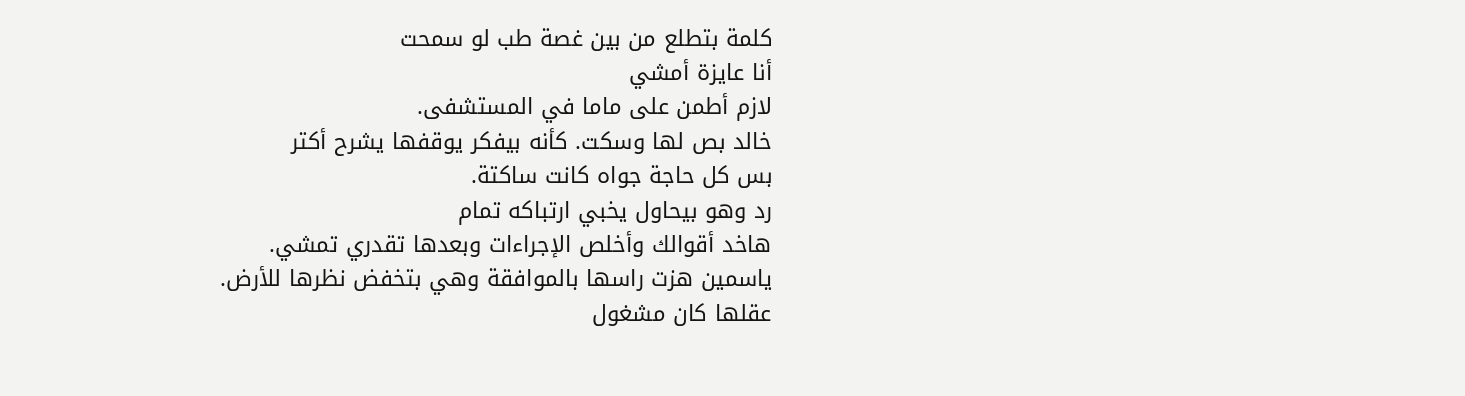كلمة بتطلع من بين غصة طب لو سمحت
أنا عايزة أمشي
لازم أطمن على ماما في المستشفى.
خالد بص لها وسكت. كأنه بيفكر يوقفها يشرح أكتر
بس كل حاجة جواه كانت ساكتة.
رد وهو بيحاول يخبي ارتباكه تمام
هاخد أقوالك وأخلص الإجراءات وبعدها تقدري تمشي.
ياسمين هزت راسها بالموافقة وهي بتخفض نظرها للأرض.
عقلها كان مشغول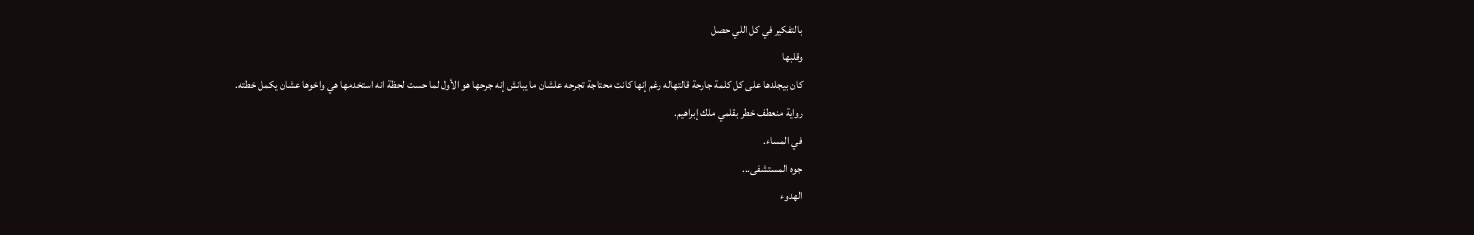بالتفكير في كل اللي حصل
وقلبها
كان بيجلدها على كل كلمة جارحة قالتهاله رغم إنها كانت محتاجة تجرحه علشان ما يبانش إنه جرحها هو الأول لما حست لحظة انه استخدمها هي واخوها عشان يكمل خطته.
رواية منعطف خطر بقلمي ملك إبراهيم.
في المساء.
جوه المستشفى...
الهدوء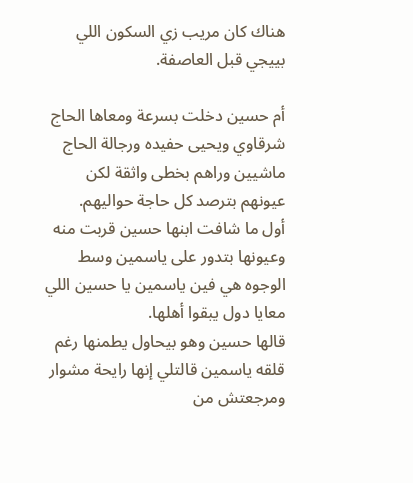هناك كان مريب زي السكون اللي بييجي قبل العاصفة.

أم حسين دخلت بسرعة ومعاها الحاج شرقاوي ويحيى حفيده ورجالة الحاج ماشيين وراهم بخطى واثقة لكن عيونهم بترصد كل حاجة حواليهم.
أول ما شافت ابنها حسين قربت منه وعيونها بتدور على ياسمين وسط الوجوه هي فين ياسمين يا حسين اللي معايا دول يبقوا أهلها.
قالها حسين وهو بيحاول يطمنها رغم قلقه ياسمين قالتلي إنها رايحة مشوار ومرجعتش من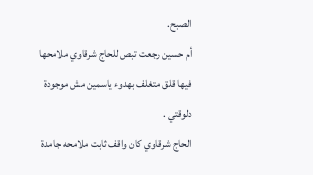الصبح.
أم حسين رجعت تبص للحاج شرقاوي ملامحها فيها قلق متغلف بهدوء ياسمين مش موجودة دلوقتي .
الحاج شرقاوي كان واقف ثابت ملامحه جامدة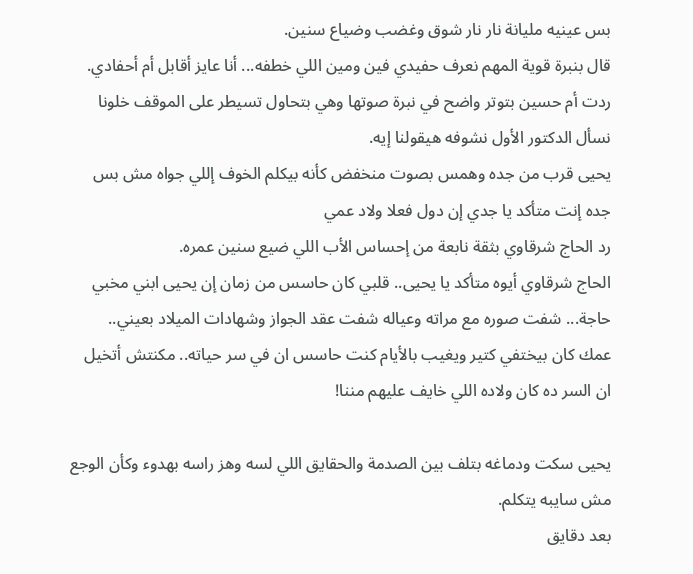بس عينيه مليانة نار نار شوق وغضب وضياع سنين.
قال بنبرة قوية المهم نعرف حفيدي فين ومين اللي خطفه... أنا عايز أقابل أم أحفادي.
ردت أم حسين بتوتر واضح في نبرة صوتها وهي بتحاول تسيطر على الموقف خلونا نسأل الدكتور الأول نشوفه هيقولنا إيه.
يحيى قرب من جده وهمس بصوت منخفض كأنه بيكلم الخوف إللي جواه مش بس جده إنت متأكد يا جدي إن دول فعلا ولاد عمي
رد الحاج شرقاوي بثقة نابعة من إحساس الأب اللي ضيع سنين عمره.
الحاج شرقاوي أيوه متأكد يا يحيى.. قلبي كان حاسس من زمان إن يحيى ابني مخبي حاجة... شفت صوره مع مراته وعياله شفت عقد الجواز وشهادات الميلاد بعيني..
عمك كان بيختفي كتير ويغيب بالأيام كنت حاسس ان في سر حياته.. مكنتش أتخيل ان السر ده كان ولاده اللي خايف عليهم مننا!

يحيى سكت ودماغه بتلف بين الصدمة والحقايق اللي لسه وهز راسه بهدوء وكأن الوجع مش سايبه يتكلم.
بعد دقايق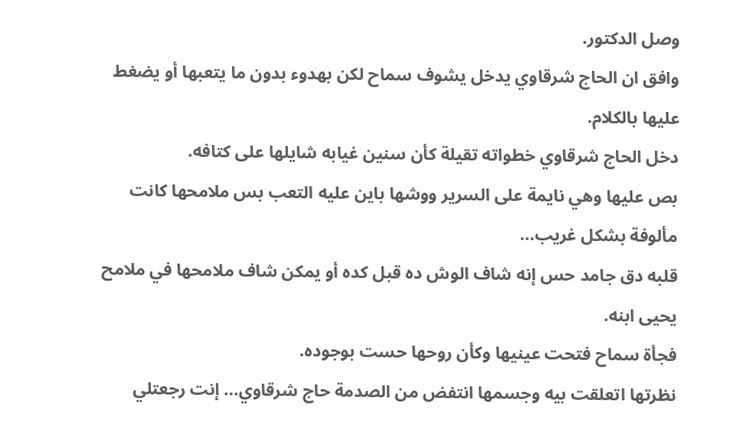وصل الدكتور.
وافق ان الحاج شرقاوي يدخل يشوف سماح لكن بهدوء بدون ما يتعبها أو يضغط عليها بالكلام.
دخل الحاج شرقاوي خطواته تقيلة كأن سنين غيابه شايلها على كتافه.
بص عليها وهي نايمة على السرير ووشها باين عليه التعب بس ملامحها كانت مألوفة بشكل غريب...
قلبه دق جامد حس إنه شاف الوش ده قبل كده أو يمكن شاف ملامحها في ملامح يحيى ابنه.
فجأة سماح فتحت عينيها وكأن روحها حست بوجوده.
نظرتها اتعلقت بيه وجسمها انتفض من الصدمة حاج شرقاوي... إنت رجعتلي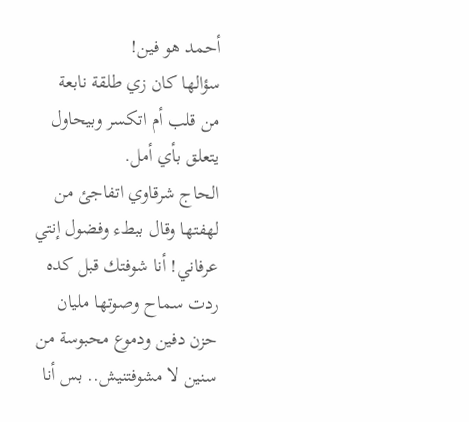أحمد هو فين!
سؤالها كان زي طلقة نابعة من قلب أم اتكسر وبيحاول يتعلق بأي أمل.
الحاج شرقاوي اتفاجئ من لهفتها وقال ببطء وفضول إنتي عرفاني! أنا شوفتك قبل كده
ردت سماح وصوتها مليان حزن دفين ودموع محبوسة من سنين لا مشوفتنيش.. بس أنا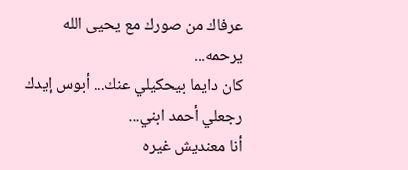عرفاك من صورك مع يحيى الله يرحمه...
كان دايما بيحكيلي عنك... أبوس إيدك رجعلي أحمد ابني...
أنا معنديش غيره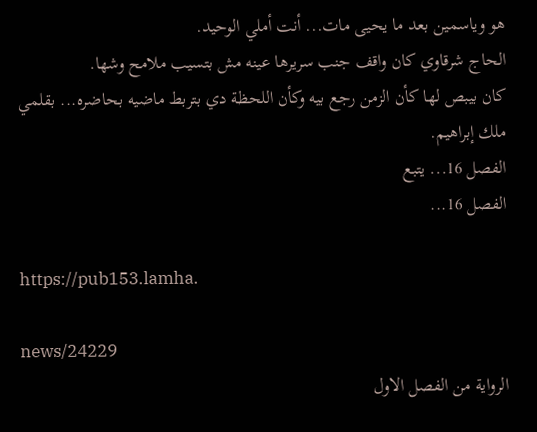هو وياسمين بعد ما يحيى مات... أنت أملي الوحيد.
الحاج شرقاوي كان واقف جنب سريرها عينه مش بتسيب ملامح وشها.
كان بيبص لها كأن الزمن رجع بيه وكأن اللحظة دي بتربط ماضيه بحاضره... بقلمي ملك إبراهيم.
الفصل 16... يتبع
الفصل 16...

https://pub153.lamha.

news/24229
الرواية من الفصل الاول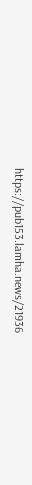https://pub153.lamha.news/21936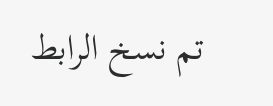تم نسخ الرابط